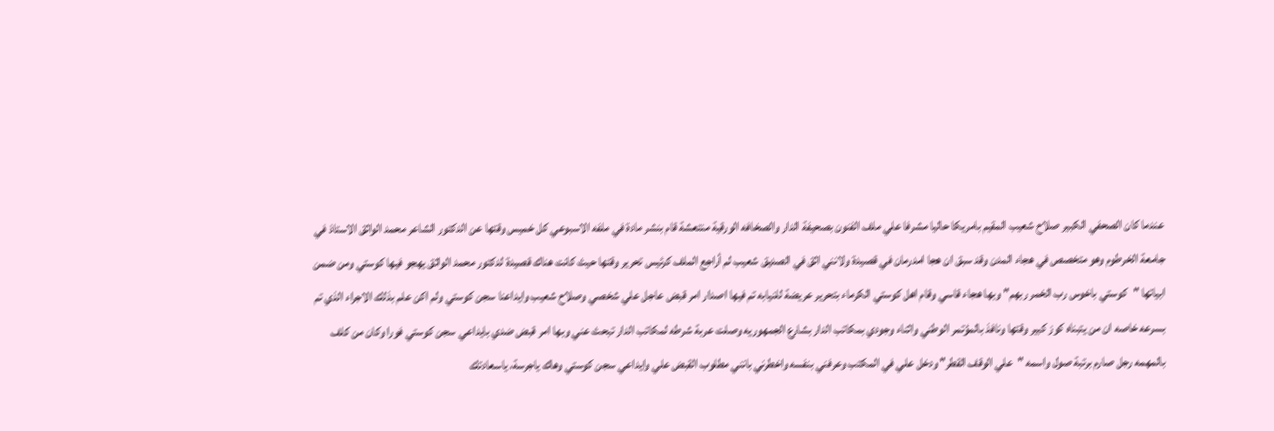عندما كان الصحفي الكبير صلاح شعيب المقيم بامريكا حاليا مشرفا علي ملف الفنون بصحيفة الدار والصخافه الورقية منتعشة قام بنشر مادة في ملفه الاسبوعي كل خميس وقتها عن الدكتور الشاعر محمد الواثق الاستاذ في جامعة الخرطوم وهو متخصص في هجاء المدن وقد سبق ان هجا امدرمان في قصيدة ولانني اثق في الصديق شعيب لم أراجع الملف كرئيس تحرير وقتها حيث كانت هناك قصيدة لدكتور محمد الواثق يهجو فيها كوستي ومن ضمن ابياتها "كوستي باخوس رب الخمر ربهم" وبها هجاء قاسي وقام اهل كوستي الكرماء بتحرير عريضة للنيابه تم فيها اصدار امر قبض عاجل علي شخصي وصلاح شعيب وايداعنا سجن كوستي ولم اكن علم بذلك الاجراء الذي تم بسرعه خاصه ان من يتبناه كوز كبير وقتها ونافذ بالمؤتمر الوطني واثناء وجودي بمكاتب الدار بشارع الجمهوريه وصلت عربة شرطه لمكاتب الدار تبحث عني وبها امر قبض ضدي بايداعي سجن كوستي فورا وكان من كلف بالمهمه رجل صارم برتبة صول واسمه "علي الوقف القطر" ودخل علي في المكتب وعرفني بنفسه واخطرني بانني مطلوب القبض علي وايداعي سجن كوستي وهاك ياجرسة، ياسعادتك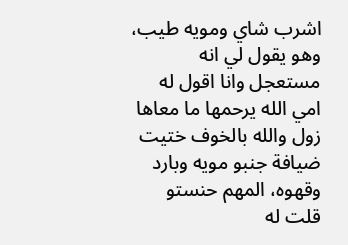اشرب شاي ومويه طيب، وهو يقول لي انه مستعجل وانا اقول له امي الله يرحمها ما معاها زول والله بالخوف ختيت ضيافة جنبو مويه وبارد وقهوه، المهم حنستو قلت له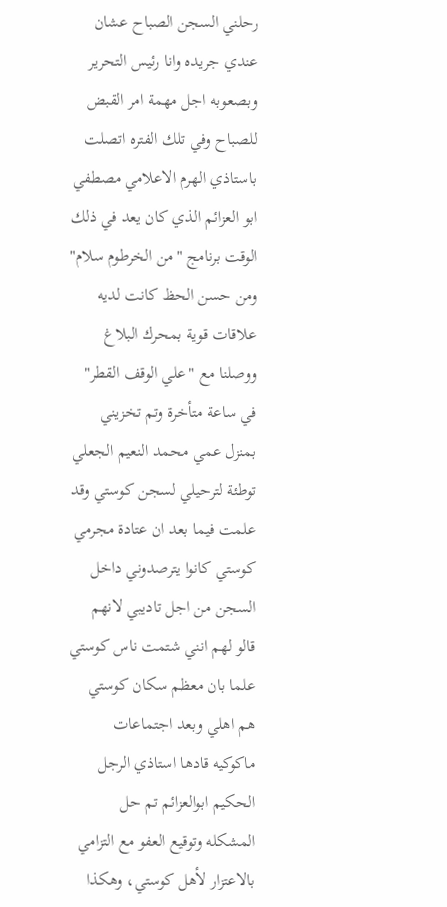رحلني السجن الصباح عشان عندي جريده وانا رئيس التحرير وبصعوبه اجل مهمة امر القبض للصباح وفي تلك الفتره اتصلت باستاذي الهرم الاعلامي مصطفي ابو العزائم الذي كان يعد في ذلك الوقت برنامج "من الخرطوم سلام" ومن حسن الحظ كانت لديه علاقات قوية بمحرك البلاغ ووصلنا مع "علي الوقف القطر" في ساعة متأخرة وتم تخزيني بمنزل عمي محمد النعيم الجعلي توطئة لترحيلي لسجن كوستي وقد علمت فيما بعد ان عتادة مجرمي كوستي كانوا يترصدوني داخل السجن من اجل تاديبي لانهم قالو لهم انني شتمت ناس كوستي علما بان معظم سكان كوستي هم اهلي وبعد اجتماعات ماكوكيه قادها استاذي الرجل الحكيم ابوالعزائم تم حل المشكله وتوقيع العفو مع التزامي بالاعتزار لأهل كوستي، وهكذا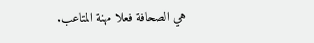هي الصحافة فعلا مهنة المتاعب.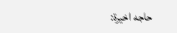حاجه اخيرة: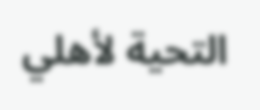التحية لأهلي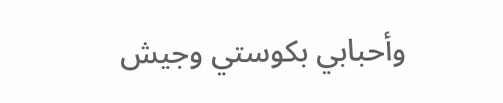وأحبابي بكوستي وجيش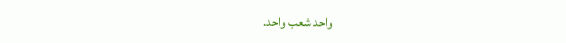واحد شعب واحد.